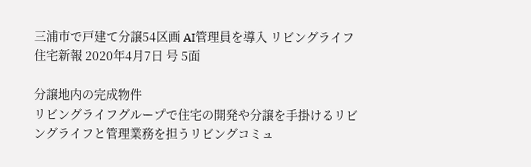三浦市で戸建て分譲54区画 AI管理員を導入 リビングライフ
住宅新報 2020年4月7日 号 5面

分譲地内の完成物件
リビングライフグループで住宅の開発や分譲を手掛けるリビングライフと管理業務を担うリビングコミュ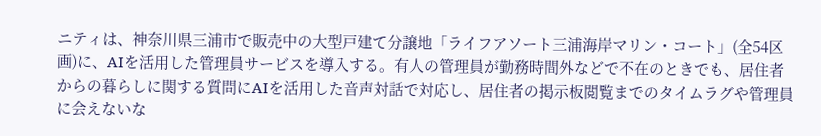ニティは、神奈川県三浦市で販売中の大型戸建て分譲地「ライフアソート三浦海岸マリン・コート」(全54区画)に、AIを活用した管理員サービスを導入する。有人の管理員が勤務時間外などで不在のときでも、居住者からの暮らしに関する質問にAIを活用した音声対話で対応し、居住者の掲示板閲覧までのタイムラグや管理員に会えないな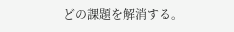どの課題を解消する。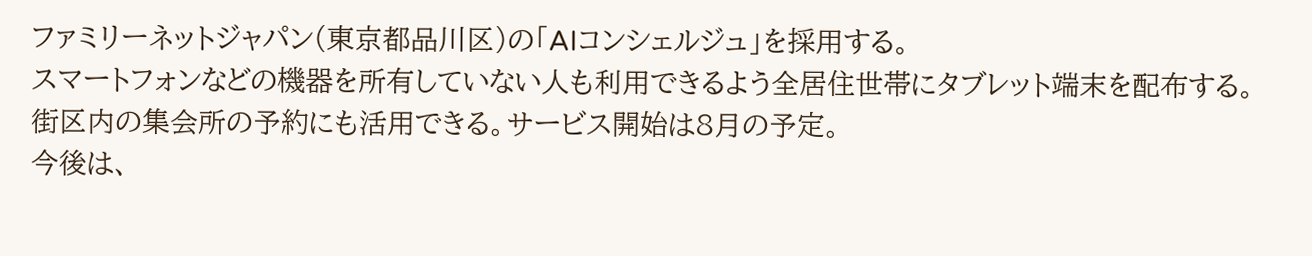ファミリーネットジャパン(東京都品川区)の「AIコンシェルジュ」を採用する。
スマートフォンなどの機器を所有していない人も利用できるよう全居住世帯にタブレット端末を配布する。街区内の集会所の予約にも活用できる。サービス開始は8月の予定。
今後は、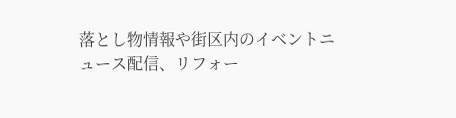落とし物情報や街区内のイベントニュース配信、リフォー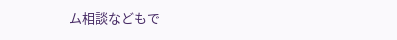ム相談などもで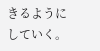きるようにしていく。